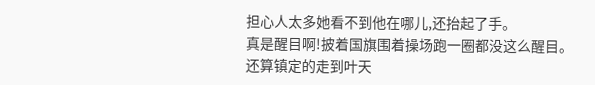担心人太多她看不到他在哪儿,还抬起了手。
真是醒目啊!披着国旗围着操场跑一圈都没这么醒目。
还算镇定的走到叶天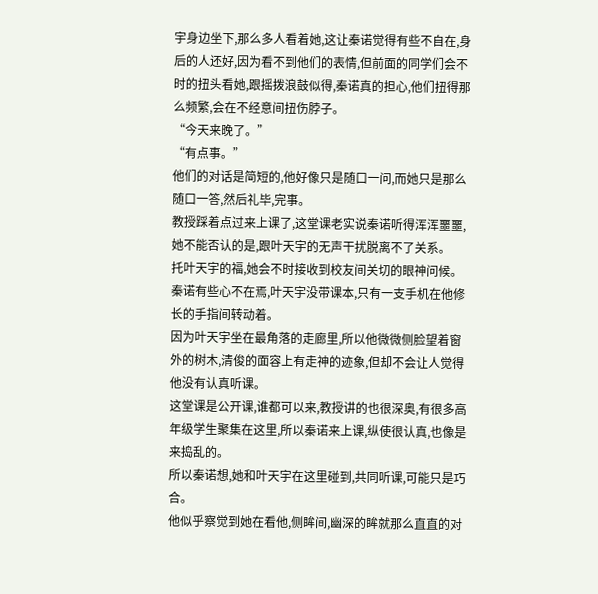宇身边坐下,那么多人看着她,这让秦诺觉得有些不自在,身后的人还好,因为看不到他们的表情,但前面的同学们会不时的扭头看她,跟摇拨浪鼓似得,秦诺真的担心,他们扭得那么频繁,会在不经意间扭伤脖子。
“今天来晚了。”
“有点事。”
他们的对话是简短的,他好像只是随口一问,而她只是那么随口一答,然后礼毕,完事。
教授踩着点过来上课了,这堂课老实说秦诺听得浑浑噩噩,她不能否认的是,跟叶天宇的无声干扰脱离不了关系。
托叶天宇的福,她会不时接收到校友间关切的眼神问候。
秦诺有些心不在焉,叶天宇没带课本,只有一支手机在他修长的手指间转动着。
因为叶天宇坐在最角落的走廊里,所以他微微侧脸望着窗外的树木,清俊的面容上有走神的迹象,但却不会让人觉得他没有认真听课。
这堂课是公开课,谁都可以来,教授讲的也很深奥,有很多高年级学生聚集在这里,所以秦诺来上课,纵使很认真,也像是来捣乱的。
所以秦诺想,她和叶天宇在这里碰到,共同听课,可能只是巧合。
他似乎察觉到她在看他,侧眸间,幽深的眸就那么直直的对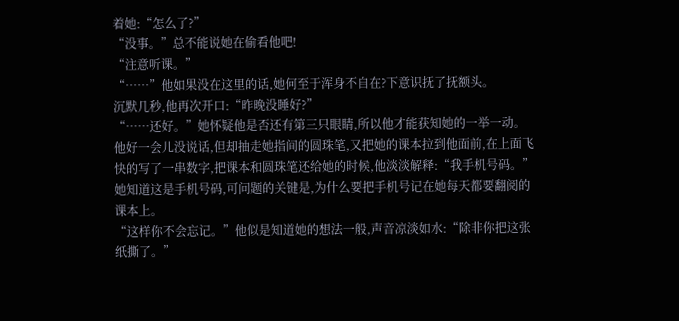着她:“怎么了?”
“没事。”总不能说她在偷看他吧!
“注意听课。”
“……”他如果没在这里的话,她何至于浑身不自在?下意识抚了抚额头。
沉默几秒,他再次开口:“昨晚没睡好?”
“……还好。”她怀疑他是否还有第三只眼睛,所以他才能获知她的一举一动。
他好一会儿没说话,但却抽走她指间的圆珠笔,又把她的课本拉到他面前,在上面飞快的写了一串数字,把课本和圆珠笔还给她的时候,他淡淡解释:“我手机号码。”
她知道这是手机号码,可问题的关键是,为什么要把手机号记在她每天都要翻阅的课本上。
“这样你不会忘记。”他似是知道她的想法一般,声音凉淡如水:“除非你把这张纸撕了。”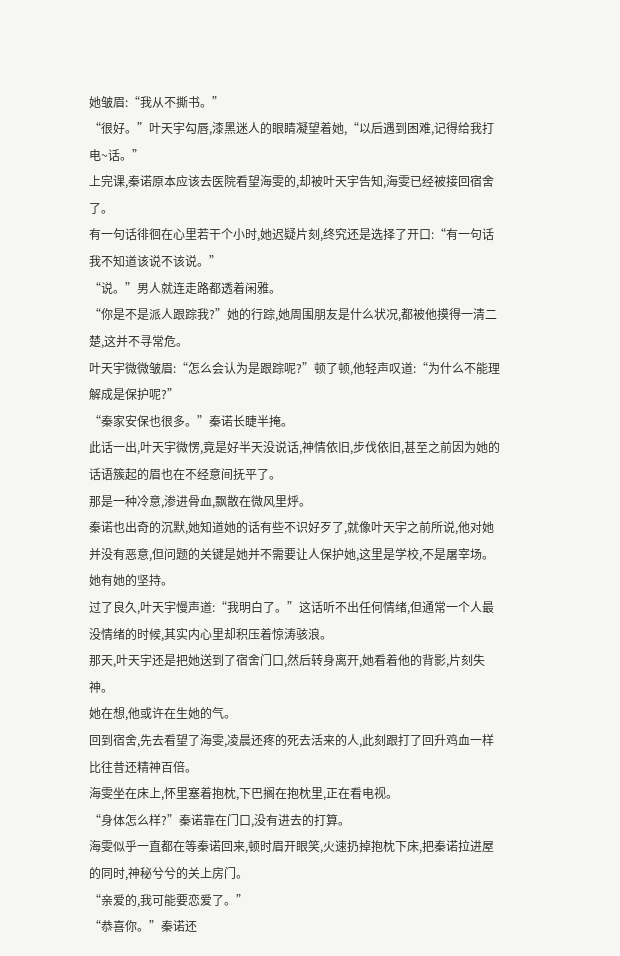她皱眉:“我从不撕书。”
“很好。”叶天宇勾唇,漆黑迷人的眼睛凝望着她,“以后遇到困难,记得给我打电~话。”
上完课,秦诺原本应该去医院看望海雯的,却被叶天宇告知,海雯已经被接回宿舍了。
有一句话徘徊在心里若干个小时,她迟疑片刻,终究还是选择了开口:“有一句话我不知道该说不该说。”
“说。”男人就连走路都透着闲雅。
“你是不是派人跟踪我?”她的行踪,她周围朋友是什么状况,都被他摸得一清二楚,这并不寻常危。
叶天宇微微皱眉:“怎么会认为是跟踪呢?”顿了顿,他轻声叹道:“为什么不能理解成是保护呢?”
“秦家安保也很多。”秦诺长睫半掩。
此话一出,叶天宇微愣,竟是好半天没说话,神情依旧,步伐依旧,甚至之前因为她的话语簇起的眉也在不经意间抚平了。
那是一种冷意,渗进骨血,飘散在微风里烀。
秦诺也出奇的沉默,她知道她的话有些不识好歹了,就像叶天宇之前所说,他对她并没有恶意,但问题的关键是她并不需要让人保护她,这里是学校,不是屠宰场。
她有她的坚持。
过了良久,叶天宇慢声道:“我明白了。”这话听不出任何情绪,但通常一个人最没情绪的时候,其实内心里却积压着惊涛骇浪。
那天,叶天宇还是把她送到了宿舍门口,然后转身离开,她看着他的背影,片刻失神。
她在想,他或许在生她的气。
回到宿舍,先去看望了海雯,凌晨还疼的死去活来的人,此刻跟打了回升鸡血一样比往昔还精神百倍。
海雯坐在床上,怀里塞着抱枕,下巴搁在抱枕里,正在看电视。
“身体怎么样?”秦诺靠在门口,没有进去的打算。
海雯似乎一直都在等秦诺回来,顿时眉开眼笑,火速扔掉抱枕下床,把秦诺拉进屋的同时,神秘兮兮的关上房门。
“亲爱的,我可能要恋爱了。”
“恭喜你。”秦诺还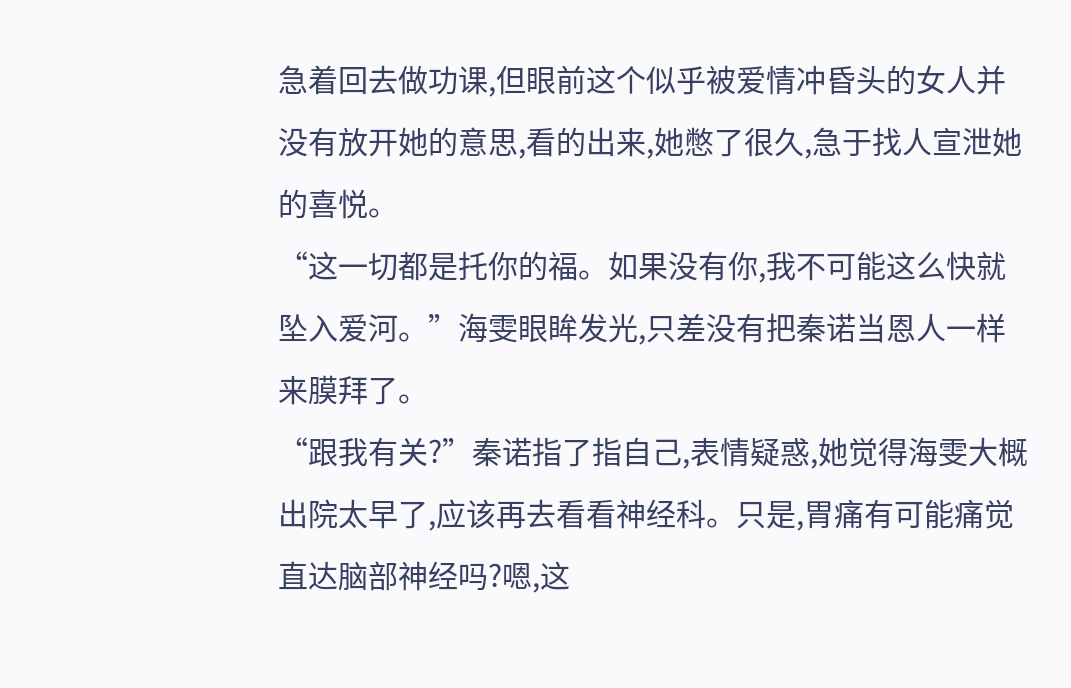急着回去做功课,但眼前这个似乎被爱情冲昏头的女人并没有放开她的意思,看的出来,她憋了很久,急于找人宣泄她的喜悦。
“这一切都是托你的福。如果没有你,我不可能这么快就坠入爱河。”海雯眼眸发光,只差没有把秦诺当恩人一样来膜拜了。
“跟我有关?”秦诺指了指自己,表情疑惑,她觉得海雯大概出院太早了,应该再去看看神经科。只是,胃痛有可能痛觉直达脑部神经吗?嗯,这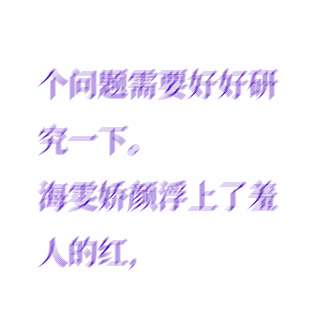个问题需要好好研究一下。
海雯娇颜浮上了羞人的红,